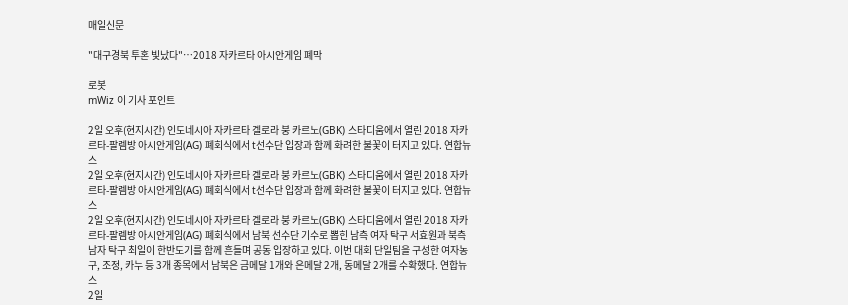매일신문

"대구경북 투혼 빛났다"…2018 자카르타 아시안게임 폐막

로봇
mWiz 이 기사 포인트

2일 오후(현지시간) 인도네시아 자카르타 겔로라 붕 카르노(GBK) 스타디움에서 열린 2018 자카르타-팔렘방 아시안게임(AG) 폐회식에서 t선수단 입장과 함께 화려한 불꽃이 터지고 있다. 연합뉴스
2일 오후(현지시간) 인도네시아 자카르타 겔로라 붕 카르노(GBK) 스타디움에서 열린 2018 자카르타-팔렘방 아시안게임(AG) 폐회식에서 t선수단 입장과 함께 화려한 불꽃이 터지고 있다. 연합뉴스
2일 오후(현지시간) 인도네시아 자카르타 겔로라 붕 카르노(GBK) 스타디움에서 열린 2018 자카르타-팔렘방 아시안게임(AG) 폐회식에서 남북 선수단 기수로 뽑힌 남측 여자 탁구 서효원과 북측 남자 탁구 최일이 한반도기를 함께 흔들며 공동 입장하고 있다. 이번 대회 단일팀을 구성한 여자농구, 조정, 카누 등 3개 종목에서 남북은 금메달 1개와 은메달 2개, 동메달 2개를 수확했다. 연합뉴스
2일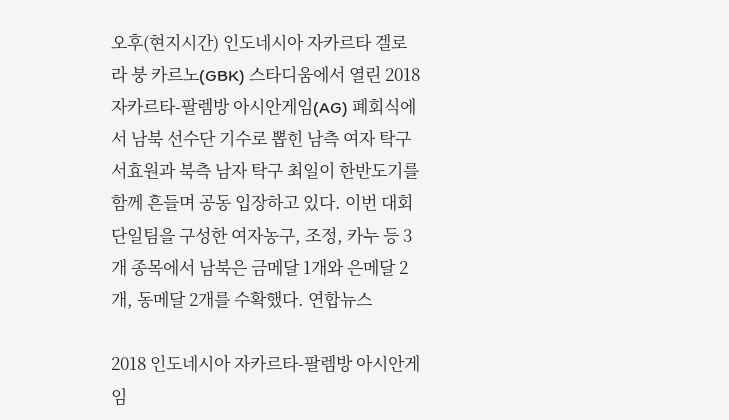오후(현지시간) 인도네시아 자카르타 겔로라 붕 카르노(GBK) 스타디움에서 열린 2018 자카르타-팔렘방 아시안게임(AG) 폐회식에서 남북 선수단 기수로 뽑힌 남측 여자 탁구 서효원과 북측 남자 탁구 최일이 한반도기를 함께 흔들며 공동 입장하고 있다. 이번 대회 단일팀을 구성한 여자농구, 조정, 카누 등 3개 종목에서 남북은 금메달 1개와 은메달 2개, 동메달 2개를 수확했다. 연합뉴스

2018 인도네시아 자카르타-팔렘방 아시안게임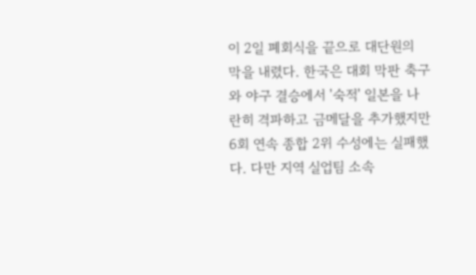이 2일 폐회식을 끝으로 대단원의 막을 내렸다. 한국은 대회 막판 축구와 야구 결승에서 '숙적' 일본을 나란히 격파하고 금메달을 추가했지만 6회 연속 종합 2위 수성에는 실패했다. 다만 지역 실업팀 소속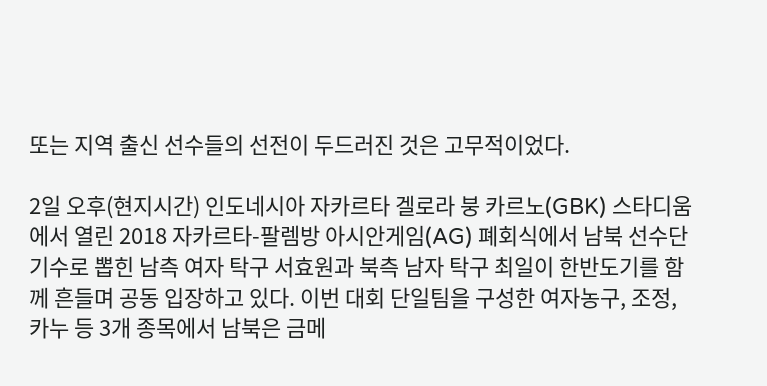또는 지역 출신 선수들의 선전이 두드러진 것은 고무적이었다.

2일 오후(현지시간) 인도네시아 자카르타 겔로라 붕 카르노(GBK) 스타디움에서 열린 2018 자카르타-팔렘방 아시안게임(AG) 폐회식에서 남북 선수단 기수로 뽑힌 남측 여자 탁구 서효원과 북측 남자 탁구 최일이 한반도기를 함께 흔들며 공동 입장하고 있다. 이번 대회 단일팀을 구성한 여자농구, 조정, 카누 등 3개 종목에서 남북은 금메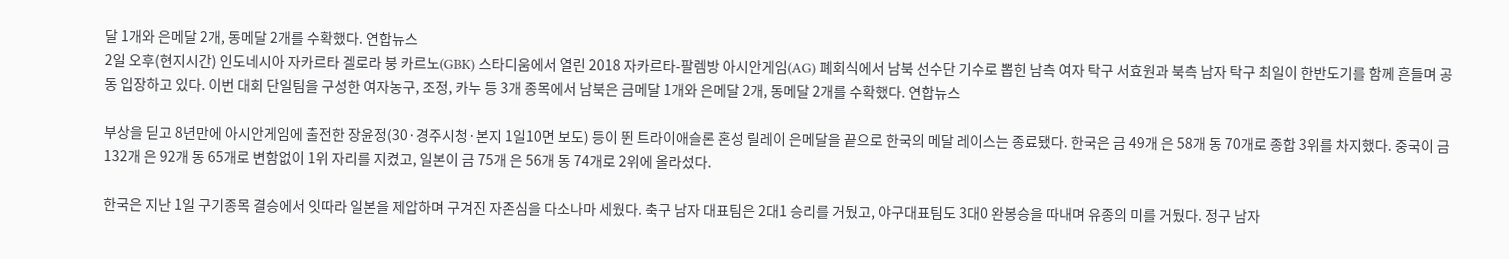달 1개와 은메달 2개, 동메달 2개를 수확했다. 연합뉴스
2일 오후(현지시간) 인도네시아 자카르타 겔로라 붕 카르노(GBK) 스타디움에서 열린 2018 자카르타-팔렘방 아시안게임(AG) 폐회식에서 남북 선수단 기수로 뽑힌 남측 여자 탁구 서효원과 북측 남자 탁구 최일이 한반도기를 함께 흔들며 공동 입장하고 있다. 이번 대회 단일팀을 구성한 여자농구, 조정, 카누 등 3개 종목에서 남북은 금메달 1개와 은메달 2개, 동메달 2개를 수확했다. 연합뉴스

부상을 딛고 8년만에 아시안게임에 출전한 장윤정(30·경주시청·본지 1일10면 보도) 등이 뛴 트라이애슬론 혼성 릴레이 은메달을 끝으로 한국의 메달 레이스는 종료됐다. 한국은 금 49개 은 58개 동 70개로 종합 3위를 차지했다. 중국이 금 132개 은 92개 동 65개로 변함없이 1위 자리를 지켰고, 일본이 금 75개 은 56개 동 74개로 2위에 올라섰다.

한국은 지난 1일 구기종목 결승에서 잇따라 일본을 제압하며 구겨진 자존심을 다소나마 세웠다. 축구 남자 대표팀은 2대1 승리를 거뒀고, 야구대표팀도 3대0 완봉승을 따내며 유종의 미를 거뒀다. 정구 남자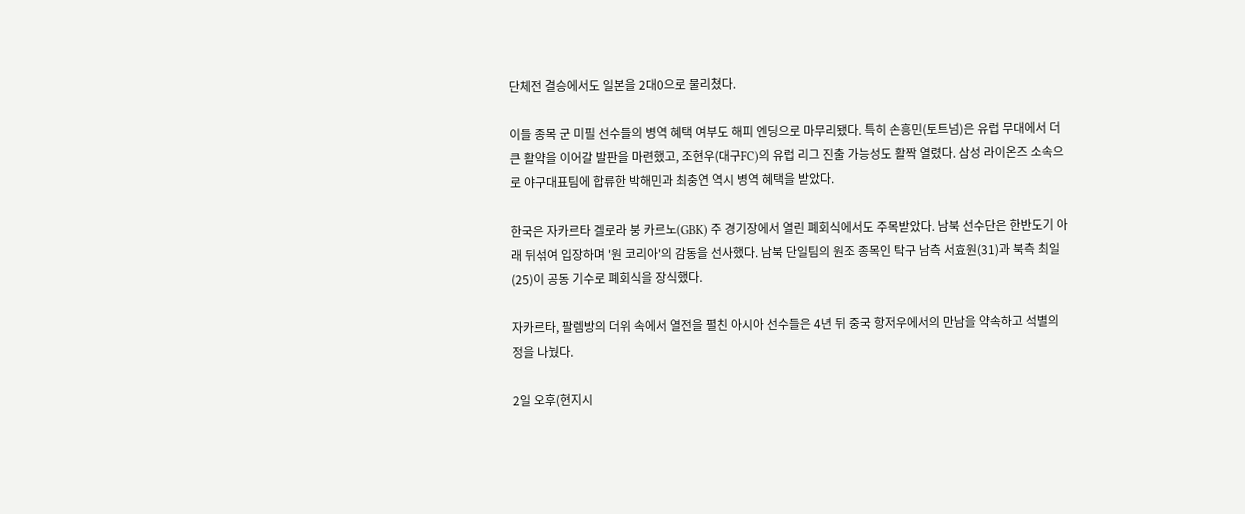단체전 결승에서도 일본을 2대0으로 물리쳤다.

이들 종목 군 미필 선수들의 병역 혜택 여부도 해피 엔딩으로 마무리됐다. 특히 손흥민(토트넘)은 유럽 무대에서 더 큰 활약을 이어갈 발판을 마련했고, 조현우(대구FC)의 유럽 리그 진출 가능성도 활짝 열렸다. 삼성 라이온즈 소속으로 야구대표팀에 합류한 박해민과 최충연 역시 병역 혜택을 받았다.

한국은 자카르타 겔로라 붕 카르노(GBK) 주 경기장에서 열린 폐회식에서도 주목받았다. 남북 선수단은 한반도기 아래 뒤섞여 입장하며 '원 코리아'의 감동을 선사했다. 남북 단일팀의 원조 종목인 탁구 남측 서효원(31)과 북측 최일(25)이 공동 기수로 폐회식을 장식했다.

자카르타, 팔렘방의 더위 속에서 열전을 펼친 아시아 선수들은 4년 뒤 중국 항저우에서의 만남을 약속하고 석별의 정을 나눴다.

2일 오후(현지시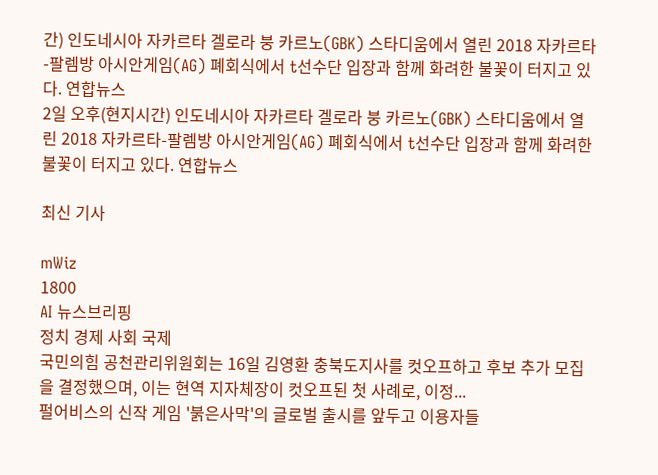간) 인도네시아 자카르타 겔로라 붕 카르노(GBK) 스타디움에서 열린 2018 자카르타-팔렘방 아시안게임(AG) 폐회식에서 t선수단 입장과 함께 화려한 불꽃이 터지고 있다. 연합뉴스
2일 오후(현지시간) 인도네시아 자카르타 겔로라 붕 카르노(GBK) 스타디움에서 열린 2018 자카르타-팔렘방 아시안게임(AG) 폐회식에서 t선수단 입장과 함께 화려한 불꽃이 터지고 있다. 연합뉴스

최신 기사

mWiz
1800
AI 뉴스브리핑
정치 경제 사회 국제
국민의힘 공천관리위원회는 16일 김영환 충북도지사를 컷오프하고 후보 추가 모집을 결정했으며, 이는 현역 지자체장이 컷오프된 첫 사례로, 이정...
펄어비스의 신작 게임 '붉은사막'의 글로벌 출시를 앞두고 이용자들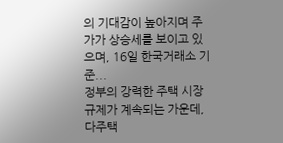의 기대감이 높아지며 주가가 상승세를 보이고 있으며, 16일 한국거래소 기준...
정부의 강력한 주택 시장 규제가 계속되는 가운데, 다주택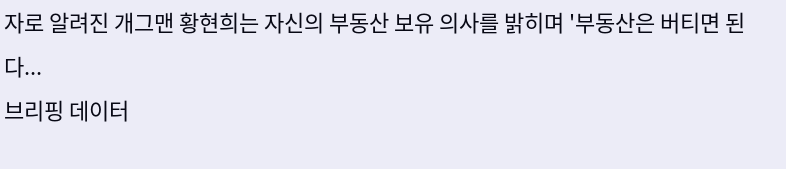자로 알려진 개그맨 황현희는 자신의 부동산 보유 의사를 밝히며 '부동산은 버티면 된다...
브리핑 데이터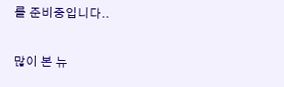를 준비중입니다..

많이 본 뉴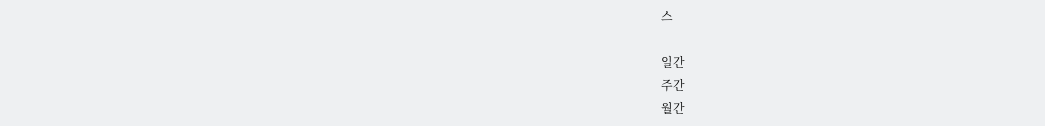스

일간
주간
월간